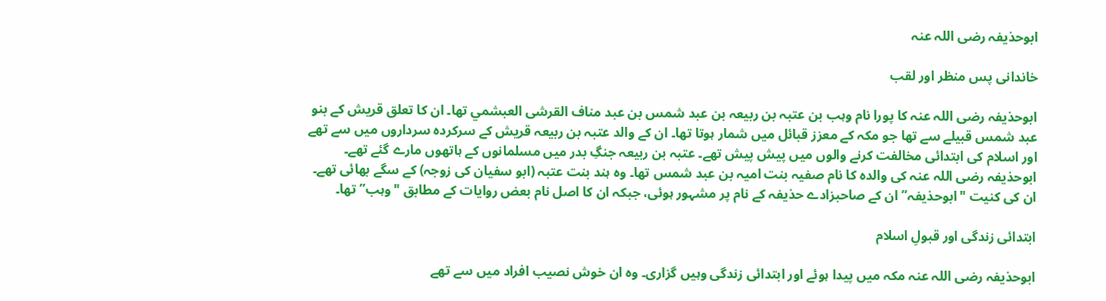ابوحذیفہ رضی اللہ عنہ

خاندانی پس منظر اور لقب

ابوحذیفہ رضی اللہ عنہ کا پورا نام وہب بن عتبہ بن ربیعہ بن عبد شمس بن عبد مناف القرشی العبشمي تھا۔ ان کا تعلق قریش کے بنو عبد شمس قبیلے سے تھا جو مکہ کے معزز قبائل میں شمار ہوتا تھا۔ ان کے والد عتبہ بن ربیعہ قریش کے سرکردہ سرداروں میں سے تھے اور اسلام کی ابتدائی مخالفت کرنے والوں میں پیش پیش تھے۔ عتبہ بن ربیعہ جنگِ بدر میں مسلمانوں کے ہاتھوں مارے گئے تھے۔ ابوحذیفہ رضی اللہ عنہ کی والدہ کا نام صفیہ بنت امیہ بن عبد شمس تھا۔ وہ ہند بنت عتبہ (ابو سفیان کی زوجہ) کے سگے بھائی تھے۔ ان کی کنیت "ابوحذیفہ” ان کے صاحبزادے حذیفہ کے نام پر مشہور ہوئی، جبکہ ان کا اصل نام بعض روایات کے مطابق "وہب” تھا۔

ابتدائی زندگی اور قبولِ اسلام

ابوحذیفہ رضی اللہ عنہ مکہ میں پیدا ہوئے اور ابتدائی زندگی وہیں گزاری۔ وہ ان خوش نصیب افراد میں سے تھے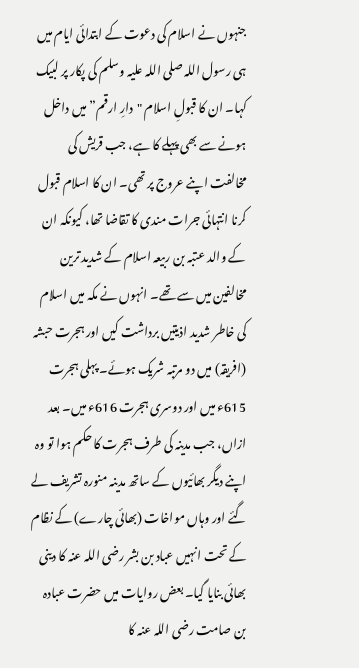جنہوں نے اسلام کی دعوت کے ابتدائی ایام میں ہی رسول اللہ صلی اللہ علیہ وسلم کی پکار پر لبیک کہا۔ ان کا قبولِ اسلام "دارِ ارقم” میں داخل ہونے سے بھی پہلے کا ہے، جب قریش کی مخالفت اپنے عروج پر تھی۔ ان کا اسلام قبول کرنا انتہائی جرات مندی کا تقاضا تھا، کیونکہ ان کے والد عتبہ بن ربیعہ اسلام کے شدید ترین مخالفین میں سے تھے۔ انہوں نے مکہ میں اسلام کی خاطر شدید اذیتیں برداشت کیں اور ہجرت حبشہ (افریقہ) میں دو مرتبہ شریک ہوئے۔ پہلی ہجرت 615ء میں اور دوسری ہجرت 616ء میں۔ بعد ازاں، جب مدینہ کی طرف ہجرت کا حکم ہوا تو وہ اپنے دیگر بھائیوں کے ساتھ مدینہ منورہ تشریف لے گئے اور وہاں مواخات (بھائی چارے) کے نظام کے تحت انہیں عباد بن بشر رضی اللہ عنہ کا دینی بھائی بنایا گیا۔ بعض روایات میں حضرت عبادہ بن صامت رضی اللہ عنہ کا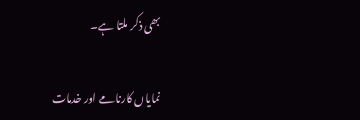بھی ذکر ملتا ہے۔

نمایاں کارنامے اور خدمات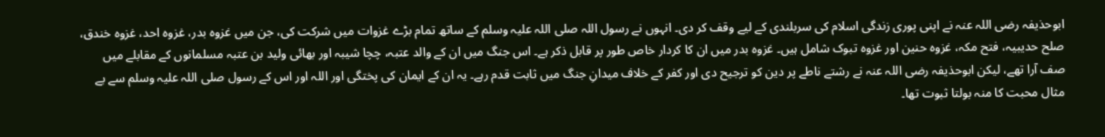ابوحذیفہ رضی اللہ عنہ نے اپنی پوری زندگی اسلام کی سربلندی کے لیے وقف کر دی۔ انہوں نے رسول اللہ صلی اللہ علیہ وسلم کے ساتھ تمام بڑے غزوات میں شرکت کی، جن میں غزوہ بدر، غزوہ احد، غزوہ خندق، صلح حدیبیہ، فتح مکہ، غزوہ حنین اور غزوہ تبوک شامل ہیں۔ غزوہ بدر میں ان کا کردار خاص طور پر قابل ذکر ہے۔ اس جنگ میں ان کے والد عتبہ، چچا شیبہ اور بھائی ولید بن عتبہ مسلمانوں کے مقابلے میں صف آرا تھے، لیکن ابوحذیفہ رضی اللہ عنہ نے رشتے ناطے پر دین کو ترجیح دی اور کفر کے خلاف میدانِ جنگ میں ثابت قدم رہے۔ یہ ان کے ایمان کی پختگی اور اللہ اور اس کے رسول صلی اللہ علیہ وسلم سے بے مثال محبت کا منہ بولتا ثبوت تھا۔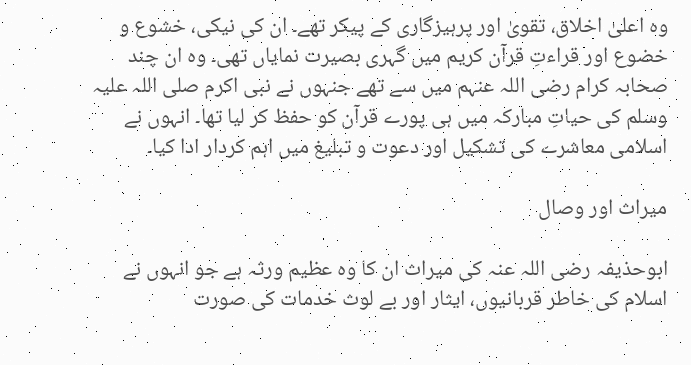وہ اعلیٰ اخلاق، تقویٰ اور پرہیزگاری کے پیکر تھے۔ ان کی نیکی، خشوع و خضوع اور قراءتِ قرآن کریم میں گہری بصیرت نمایاں تھی۔ وہ ان چند صحابہ کرام رضی اللہ عنہم میں سے تھے جنہوں نے نبی اکرم صلی اللہ علیہ وسلم کی حیاتِ مبارکہ میں ہی پورے قرآن کو حفظ کر لیا تھا۔ انہوں نے اسلامی معاشرے کی تشکیل اور دعوت و تبلیغ میں اہم کردار ادا کیا۔

میراث اور وصال

ابوحذیفہ رضی اللہ عنہ کی میراث ان کا وہ عظیم ورثہ ہے جو انہوں نے اسلام کی خاطر قربانیوں، ایثار اور بے لوث خدمات کی صورت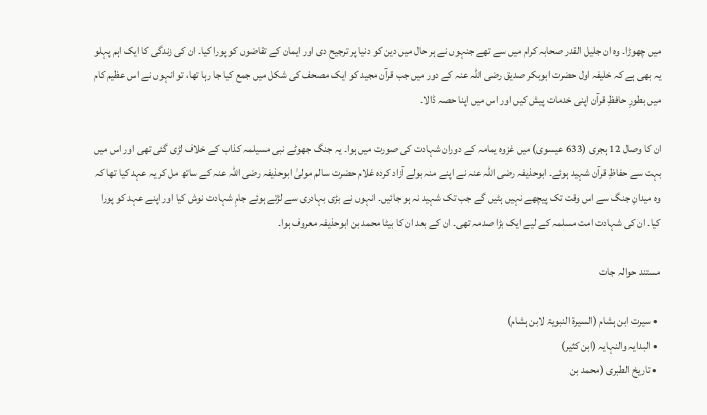میں چھوڑا۔ وہ ان جلیل القدر صحابہ کرام میں سے تھے جنہوں نے ہر حال میں دین کو دنیا پر ترجیح دی اور ایمان کے تقاضوں کو پورا کیا۔ ان کی زندگی کا ایک اہم پہلو یہ بھی ہے کہ خلیفہ اول حضرت ابوبکر صدیق رضی اللہ عنہ کے دور میں جب قرآن مجید کو ایک مصحف کی شکل میں جمع کیا جا رہا تھا، تو انہوں نے اس عظیم کام میں بطورِ حافظِ قرآن اپنی خدمات پیش کیں اور اس میں اپنا حصہ ڈالا۔

ان کا وصال 12 ہجری (633 عیسوی) میں غزوہ یمامہ کے دوران شہادت کی صورت میں ہوا۔ یہ جنگ جھوٹے نبی مسیلمہ کذاب کے خلاف لڑی گئی تھی اور اس میں بہت سے حفاظِ قرآن شہید ہوئے۔ ابوحذیفہ رضی اللہ عنہ نے اپنے منہ بولے آزاد کردہ غلام حضرت سالم مولیٰ ابوحذیفہ رضی اللہ عنہ کے ساتھ مل کر یہ عہد کیا تھا کہ وہ میدانِ جنگ سے اس وقت تک پیچھے نہیں ہٹیں گے جب تک شہید نہ ہو جائیں۔ انہوں نے بڑی بہادری سے لڑتے ہوئے جامِ شہادت نوش کیا اور اپنے عہد کو پورا کیا۔ ان کی شہادت امت مسلمہ کے لیے ایک بڑا صدمہ تھی۔ ان کے بعد ان کا بیٹا محمد بن ابوحذیفہ معروف ہوا۔

مستند حوالہ جات

  • سیرت ابن ہشام (السیرۃ النبویۃ لابن ہشام)
  • البدایہ والنہایہ (ابن کثیر)
  • تاریخ الطبری (محمد بن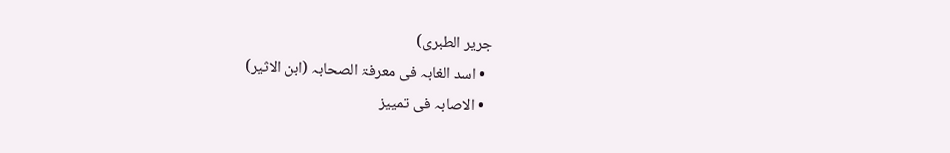جریر الطبری)
  • اسد الغابہ فی معرفۃ الصحابہ (ابن الاثیر)
  • الاصابہ فی تمییز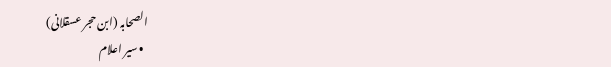الصحابہ (ابن حجر عسقلانی)
  • سیر اعلام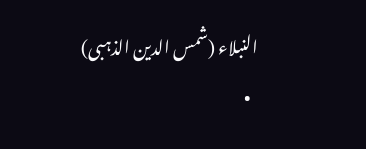النبلاء (شمس الدین الذہبی)
  •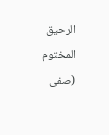الرحیق المختوم (صفی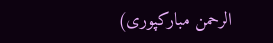الرحمن مبارکپوری)